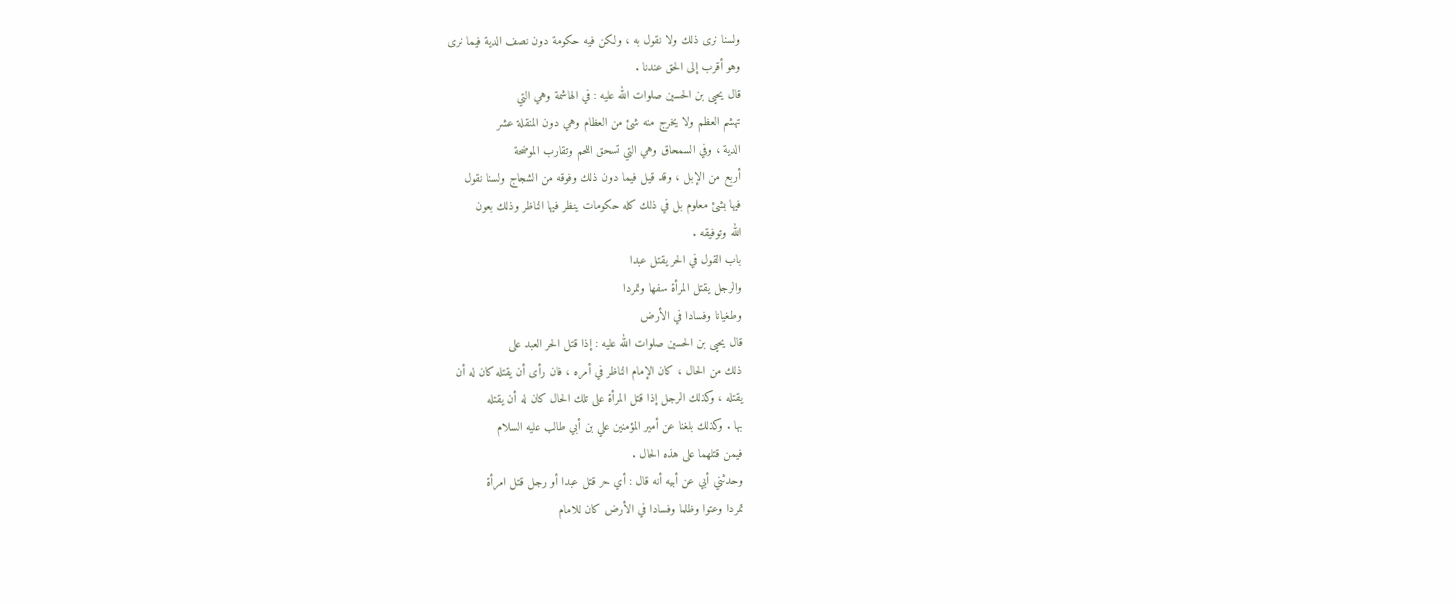ولسنا نرى ذلك ولا نقول به ، ولكن فيه حكومة دون نصف الدية فيما نرى
وهو أقرب إلى الحق عندنا .
قال يحيى بن الحسين صلوات الله عليه : في الهاشمة وهي التي
تهشم العظم ولا يخرج منه شئ من العظام وهي دون المنقلة عشر
الدية ، وفي السمحاق وهي التي تسحق اللحم وتقارب الموضحة
أربع من الإبل ، وقد قيل فيما دون ذلك وفوقه من الشجاج ولسنا نقول
فيها بشئ معلوم بل في ذلك كله حكومات ينظر فيها الناظر وذلك بعون
الله وتوفيقه .
باب القول في الحر يقتل عبدا
والرجل يقتل المرأة سفها وتمردا
وطغيانا وفسادا في الأرض
قال يحيى بن الحسين صلوات الله عليه : إذا قتل الحر العبد على
ذلك من الحال ، كان الإمام الناظر في أمره ، فان رأى أن يقتله كان له أن
يقتله ، وكذلك الرجل إذا قتل المرأة على تلك الحال كان له أن يقتله
بها . وكذلك بلغنا عن أمير المؤمنين علي بن أبي طالب عليه السلام
فيمن قتلهما على هذه الحال .
وحدثني أبي عن أبيه أنه قال : أي حر قتل عبدا أو رجل قتل امرأة
تمردا وعتوا وظلما وفسادا في الأرض كان للامام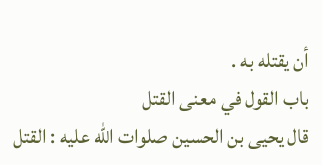أن يقتله به .
باب القول في معنى القتل
قال يحيى بن الحسين صلوات الله عليه : القتل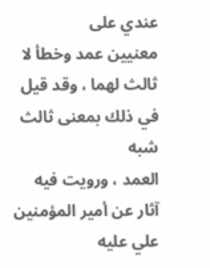عندي على
معنيين عمد وخطأ لا ثالث لهما ، وقد قيل في ذلك بمعنى ثالث شبه
العمد ، ورويت فيه آثار عن أمير المؤمنين علي عليه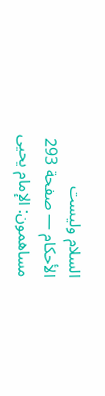السلام وليست
الأحكام — صفحة 293
مساهمون: الإمام يحيى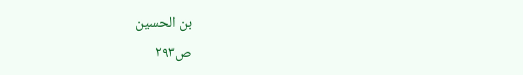بن الحسين
ص٢٩٣